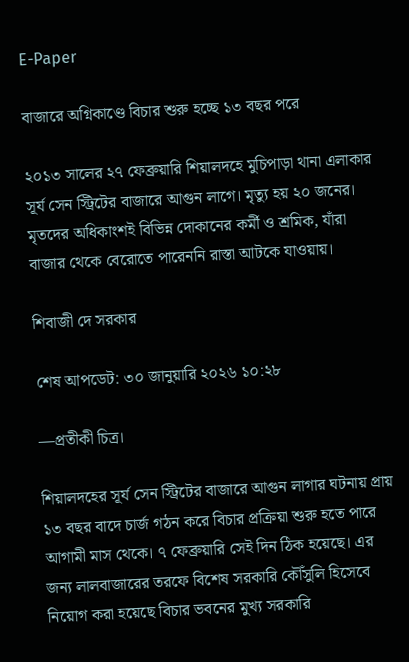E-Paper

বাজারে অগ্নিকাণ্ডে বিচার শুরু হচ্ছে ১৩ বছর পরে

২০১৩ সালের ২৭ ফেব্রুয়ারি শিয়ালদহে মুচিপাড়া থানা এলাকার সূর্য সেন স্ট্রিটের বাজারে আগুন লাগে। মৃত্যু হয় ২০ জনের। মৃতদের অধিকাংশই বিভিন্ন দোকানের কর্মী ও শ্রমিক, যাঁরা বাজার থেকে বেরোতে পারেননি রাস্তা আটকে যাওয়ায়।

শিবাজী দে সরকার

শেষ আপডেট: ৩০ জানুয়ারি ২০২৬ ১০:২৮

—প্রতীকী চিত্র।

শিয়ালদহের সূর্য সেন স্ট্রিটের বাজারে আগুন লাগার ঘটনায় প্রায় ১৩ বছর বাদে চার্জ গঠন করে বিচার প্রক্রিয়া শুরু হতে পারে আগামী মাস থেকে। ৭ ফেব্রুয়ারি সেই দিন ঠিক হয়েছে। এর জন্য লালবাজারের তরফে বিশেষ সরকারি কৌঁসুলি হিসেবে নিয়োগ করা হয়েছে বিচার ভবনের মুখ্য সরকারি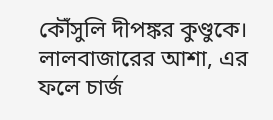কৌঁসুলি দীপঙ্কর কুণ্ডুকে। লালবাজারের আশা, এর ফলে চার্জ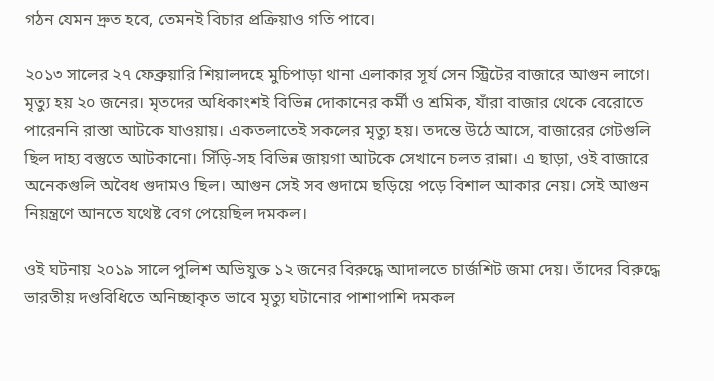গঠন যেমন দ্রুত হবে, তেমনই বিচার প্রক্রিয়াও গতি পাবে।

২০১৩ সালের ২৭ ফেব্রুয়ারি শিয়ালদহে মুচিপাড়া থানা এলাকার সূর্য সেন স্ট্রিটের বাজারে আগুন লাগে। মৃত্যু হয় ২০ জনের। মৃতদের অধিকাংশই বিভিন্ন দোকানের কর্মী ও শ্রমিক, যাঁরা বাজার থেকে বেরোতে পারেননি রাস্তা আটকে যাওয়ায়। একতলাতেই সকলের মৃত্যু হয়। তদন্তে উঠে আসে, বাজারের গেটগুলি ছিল দাহ্য বস্তুতে আটকানো। সিঁড়ি-সহ বিভিন্ন জায়গা আটকে সেখানে চলত রান্না। এ ছাড়া, ওই বাজারে অনেকগুলি অবৈধ গুদামও ছিল। আগুন সেই সব গুদামে ছড়িয়ে পড়ে বিশাল আকার নেয়। সেই আগুন নিয়ন্ত্রণে আনতে যথেষ্ট বেগ পেয়েছিল দমকল।

ওই ঘটনায় ২০১৯ সালে পুলিশ অভিযুক্ত ১২ জনের বিরুদ্ধে আদালতে চার্জশিট জমা দেয়। তাঁদের বিরুদ্ধে ভারতীয় দণ্ডবিধিতে অনিচ্ছাকৃত ভাবে মৃত্যু ঘটানোর পাশাপাশি দমকল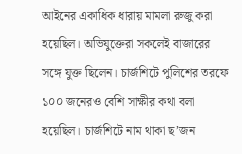আইনের একাধিক ধারায় মামলা রুজু করা হয়েছিল। অভিযুক্তেরা সকলেই বাজারের সঙ্গে যুক্ত ছিলেন। চার্জশিটে পুলিশের তরফে ১০০ জনেরও বেশি সাক্ষীর কথা বলা হয়েছিল। চার্জশিটে নাম থাকা ছ’জন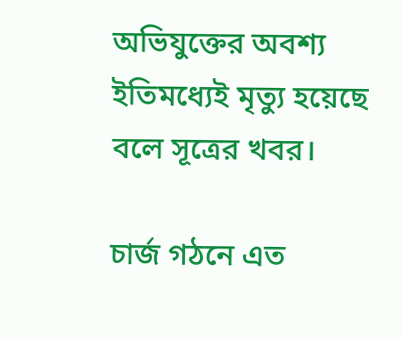অভিযুক্তের অবশ্য ইতিমধ্যেই মৃত্যু হয়েছে বলে সূত্রের খবর।

চার্জ গঠনে এত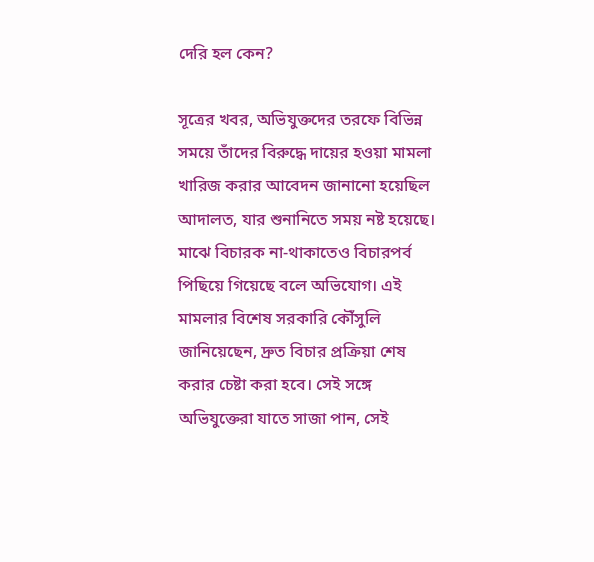দেরি হল কেন?

সূত্রের খবর, অভিযুক্তদের তরফে বিভিন্ন সময়ে তাঁদের বিরুদ্ধে দায়ের হওয়া মামলা খারিজ করার আবেদন জানানো হয়েছিল আদালত, যার শুনানিতে সময় নষ্ট হয়েছে। মাঝে বিচারক না-থাকাতেও বিচারপর্ব পিছিয়ে গিয়েছে বলে অভিযোগ। এই মামলার বিশেষ সরকারি কৌঁসুলি জানিয়েছেন, দ্রুত বিচার প্রক্রিয়া শেষ করার চেষ্টা করা হবে। সেই সঙ্গে অভিযুক্তেরা যাতে সাজা পান, সেই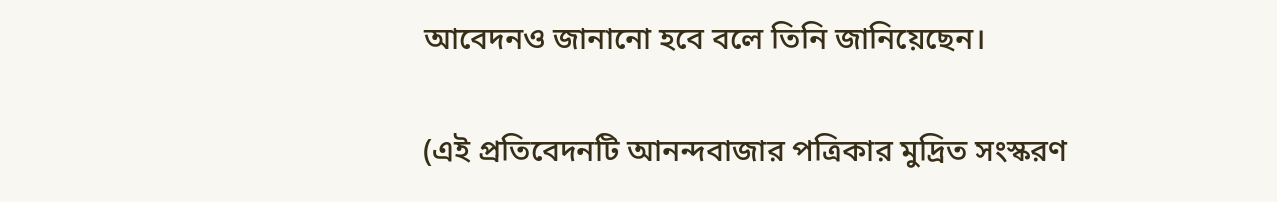আবেদনও জানানো হবে বলে তিনি জানিয়েছেন।

(এই প্রতিবেদনটি আনন্দবাজার পত্রিকার মুদ্রিত সংস্করণ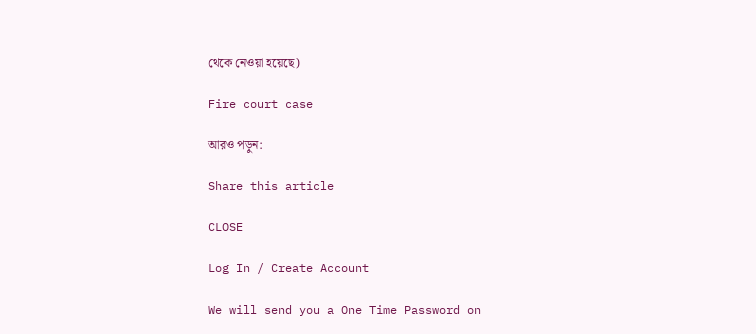থেকে নেওয়া হয়েছে)

Fire court case

আরও পড়ুন:

Share this article

CLOSE

Log In / Create Account

We will send you a One Time Password on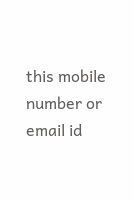this mobile number or email id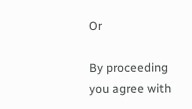Or

By proceeding you agree with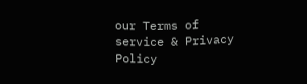our Terms of service & Privacy Policy